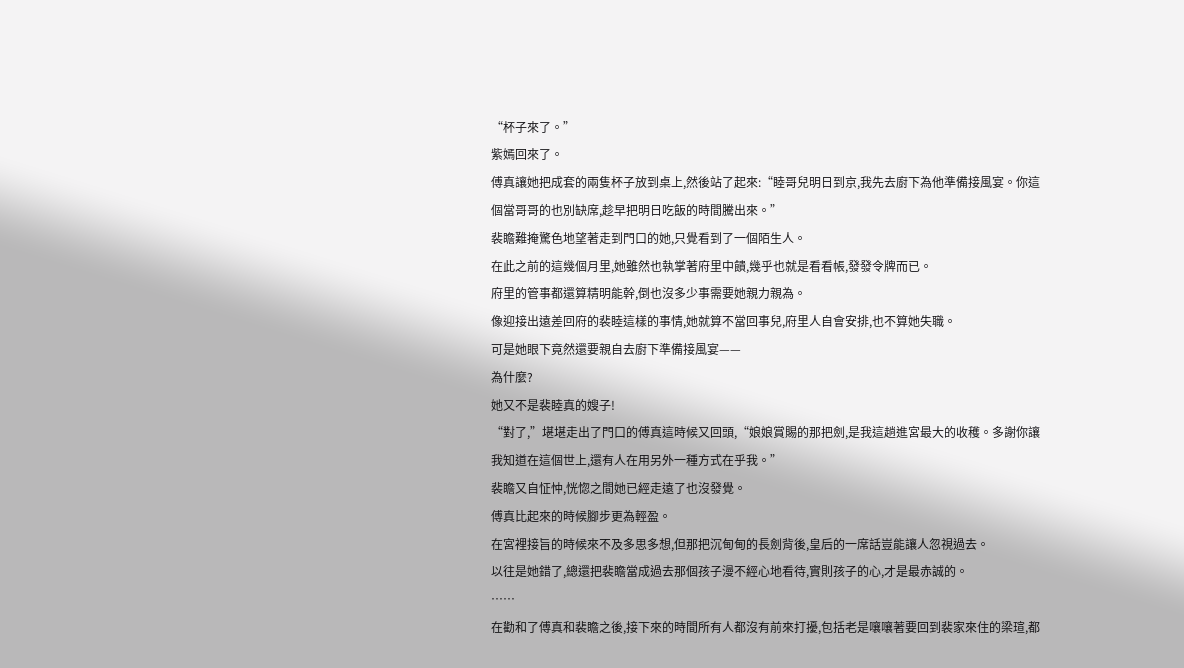“杯子來了。”
紫嫣回來了。
傅真讓她把成套的兩隻杯子放到桌上,然後站了起來:“睦哥兒明日到京,我先去廚下為他準備接風宴。你這個當哥哥的也別缺席,趁早把明日吃飯的時間騰出來。”
裴瞻難掩驚色地望著走到門口的她,只覺看到了一個陌生人。
在此之前的這幾個月里,她雖然也執掌著府里中饋,幾乎也就是看看帳,發發令牌而已。
府里的管事都還算精明能幹,倒也沒多少事需要她親力親為。
像迎接出遠差回府的裴睦這樣的事情,她就算不當回事兒,府里人自會安排,也不算她失職。
可是她眼下竟然還要親自去廚下準備接風宴——
為什麼?
她又不是裴睦真的嫂子!
“對了,”堪堪走出了門口的傅真這時候又回頭,“娘娘賞賜的那把劍,是我這趟進宮最大的收穫。多謝你讓我知道在這個世上,還有人在用另外一種方式在乎我。”
裴瞻又自怔忡,恍惚之間她已經走遠了也沒發覺。
傅真比起來的時候腳步更為輕盈。
在宮裡接旨的時候來不及多思多想,但那把沉甸甸的長劍背後,皇后的一席話豈能讓人忽視過去。
以往是她錯了,總還把裴瞻當成過去那個孩子漫不經心地看待,實則孩子的心,才是最赤誠的。
……
在勸和了傅真和裴瞻之後,接下來的時間所有人都沒有前來打擾,包括老是嚷嚷著要回到裴家來住的梁瑄,都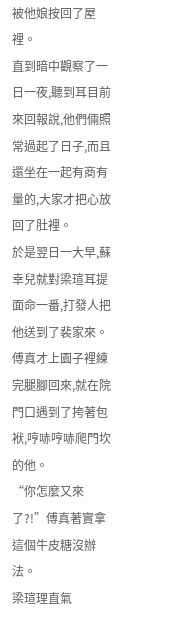被他娘按回了屋裡。
直到暗中觀察了一日一夜,聽到耳目前來回報說,他們倆照常過起了日子,而且還坐在一起有商有量的,大家才把心放回了肚裡。
於是翌日一大早,蘇幸兒就對梁瑄耳提面命一番,打發人把他送到了裴家來。
傅真才上園子裡練完腿腳回來,就在院門口遇到了挎著包袱,哼哧哼哧爬門坎的他。
“你怎麼又來了?!”傅真著實拿這個牛皮糖沒辦法。
梁瑄理直氣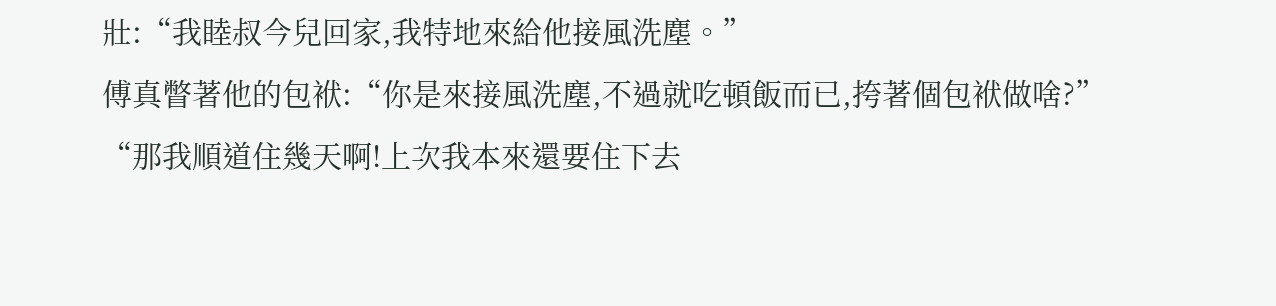壯:“我睦叔今兒回家,我特地來給他接風洗塵。”
傅真瞥著他的包袱:“你是來接風洗塵,不過就吃頓飯而已,挎著個包袱做啥?”
“那我順道住幾天啊!上次我本來還要住下去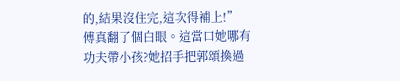的,結果沒住完,這次得補上!”
傅真翻了個白眼。這當口她哪有功夫帶小孩?她招手把郭頌換過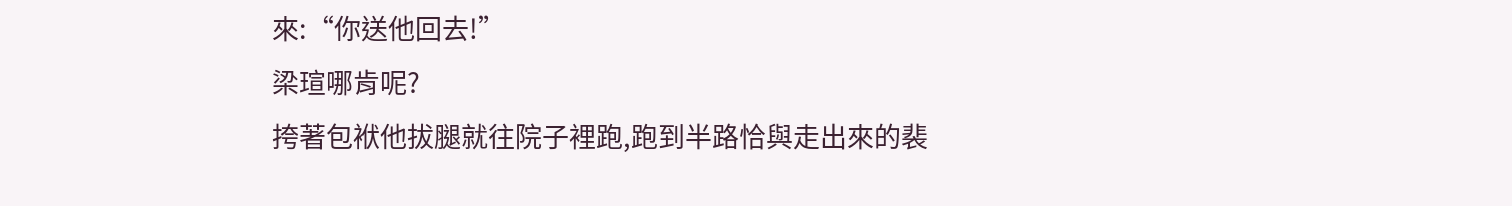來:“你送他回去!”
梁瑄哪肯呢?
挎著包袱他拔腿就往院子裡跑,跑到半路恰與走出來的裴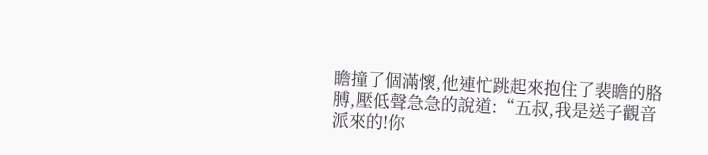瞻撞了個滿懷,他連忙跳起來抱住了裴瞻的胳膊,壓低聲急急的說道:“五叔,我是送子觀音派來的!你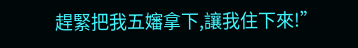趕緊把我五嬸拿下,讓我住下來!”